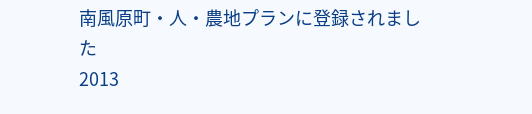南風原町・人・農地プランに登録されました
2013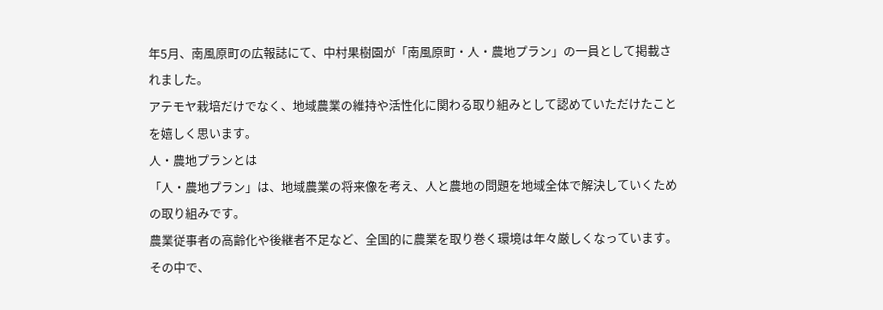年5月、南風原町の広報誌にて、中村果樹園が「南風原町・人・農地プラン」の一員として掲載されました。
アテモヤ栽培だけでなく、地域農業の維持や活性化に関わる取り組みとして認めていただけたことを嬉しく思います。
人・農地プランとは
「人・農地プラン」は、地域農業の将来像を考え、人と農地の問題を地域全体で解決していくための取り組みです。
農業従事者の高齢化や後継者不足など、全国的に農業を取り巻く環境は年々厳しくなっています。
その中で、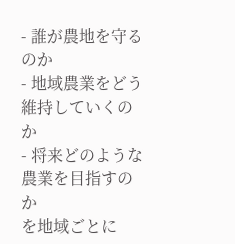- 誰が農地を守るのか
- 地域農業をどう維持していくのか
- 将来どのような農業を目指すのか
を地域ごとに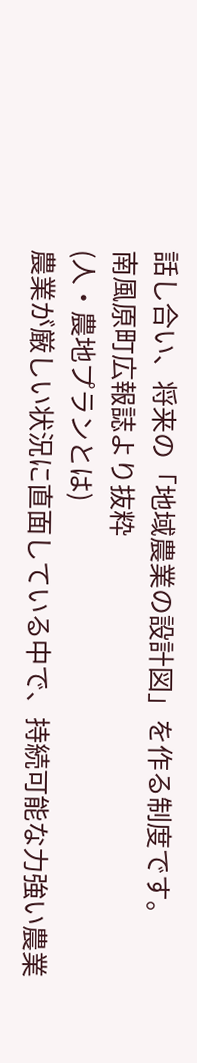話し合い、将来の「地域農業の設計図」を作る制度です。
南風原町広報誌より抜粋
(人・農地プランとは)
農業が厳しい状況に直面している中で、持続可能な力強い農業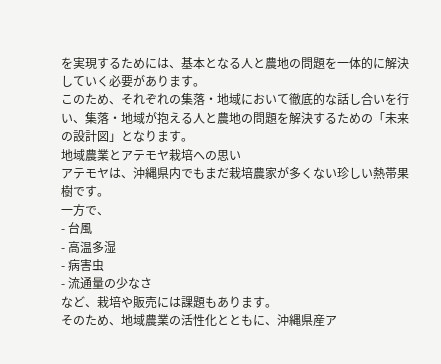を実現するためには、基本となる人と農地の問題を一体的に解決していく必要があります。
このため、それぞれの集落・地域において徹底的な話し合いを行い、集落・地域が抱える人と農地の問題を解決するための「未来の設計図」となります。
地域農業とアテモヤ栽培への思い
アテモヤは、沖縄県内でもまだ栽培農家が多くない珍しい熱帯果樹です。
一方で、
- 台風
- 高温多湿
- 病害虫
- 流通量の少なさ
など、栽培や販売には課題もあります。
そのため、地域農業の活性化とともに、沖縄県産ア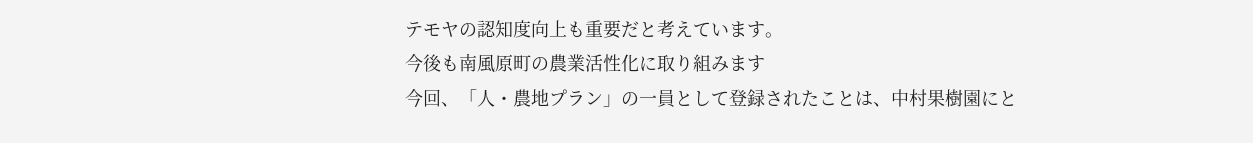テモヤの認知度向上も重要だと考えています。
今後も南風原町の農業活性化に取り組みます
今回、「人・農地プラン」の一員として登録されたことは、中村果樹園にと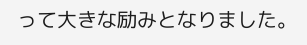って大きな励みとなりました。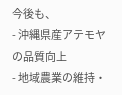今後も、
- 沖縄県産アテモヤの品質向上
- 地域農業の維持・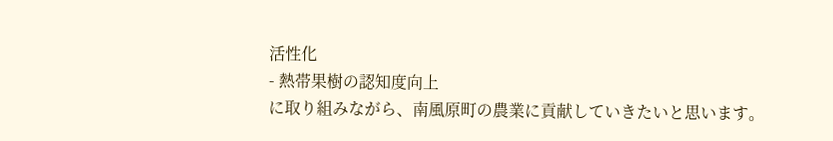活性化
- 熱帯果樹の認知度向上
に取り組みながら、南風原町の農業に貢献していきたいと思います。